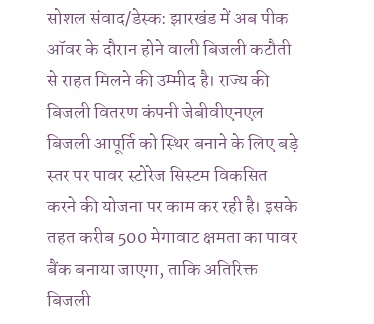सोशल संवाद/डेस्क: झारखंड में अब पीक ऑवर के दौरान होने वाली बिजली कटौती से राहत मिलने की उम्मीद है। राज्य की बिजली वितरण कंपनी जेबीवीएनएल बिजली आपूर्ति को स्थिर बनाने के लिए बड़े स्तर पर पावर स्टोरेज सिस्टम विकसित करने की योजना पर काम कर रही है। इसके तहत करीब 500 मेगावाट क्षमता का पावर बैंक बनाया जाएगा, ताकि अतिरिक्त बिजली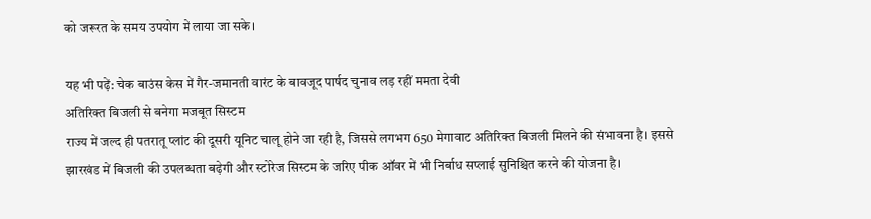को जरूरत के समय उपयोग में लाया जा सके।

यह भी पढ़ें: चेक बाउंस केस में गैर-जमानती वारंट के बावजूद पार्षद चुनाव लड़ रहीं ममता देवी
अतिरिक्त बिजली से बनेगा मजबूत सिस्टम
राज्य में जल्द ही पतरातू प्लांट की दूसरी यूनिट चालू होने जा रही है, जिससे लगभग 650 मेगावाट अतिरिक्त बिजली मिलने की संभावना है। इससे झारखंड में बिजली की उपलब्धता बढ़ेगी और स्टोरेज सिस्टम के जरिए पीक ऑवर में भी निर्बाध सप्लाई सुनिश्चित करने की योजना है।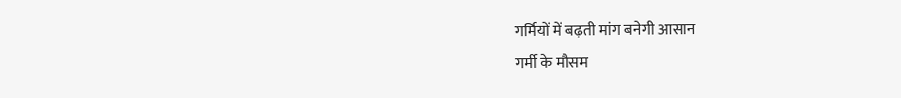गर्मियों में बढ़ती मांग बनेगी आसान
गर्मी के मौसम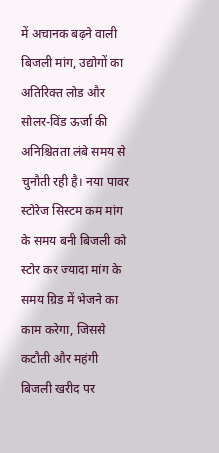में अचानक बढ़ने वाली बिजली मांग, उद्योगों का अतिरिक्त लोड और सोलर-विंड ऊर्जा की अनिश्चितता लंबे समय से चुनौती रही है। नया पावर स्टोरेज सिस्टम कम मांग के समय बनी बिजली को स्टोर कर ज्यादा मांग के समय ग्रिड में भेजने का काम करेगा, जिससे कटौती और महंगी बिजली खरीद पर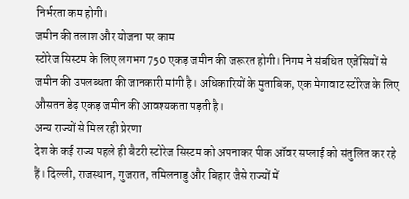निर्भरता कम होगी।
जमीन की तलाश और योजना पर काम
स्टोरेज सिस्टम के लिए लगभग 750 एकड़ जमीन की जरूरत होगी। निगम ने संबंधित एजेंसियों से जमीन की उपलब्धता की जानकारी मांगी है। अधिकारियों के मुताबिक, एक मेगावाट स्टोरेज के लिए औसतन डेढ़ एकड़ जमीन की आवश्यकता पड़ती है।
अन्य राज्यों से मिल रही प्रेरणा
देश के कई राज्य पहले ही बैटरी स्टोरेज सिस्टम को अपनाकर पीक ऑवर सप्लाई को संतुलित कर रहे हैं। दिल्ली, राजस्थान, गुजरात, तमिलनाडु और बिहार जैसे राज्यों में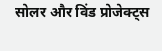सोलर और विंड प्रोजेक्ट्स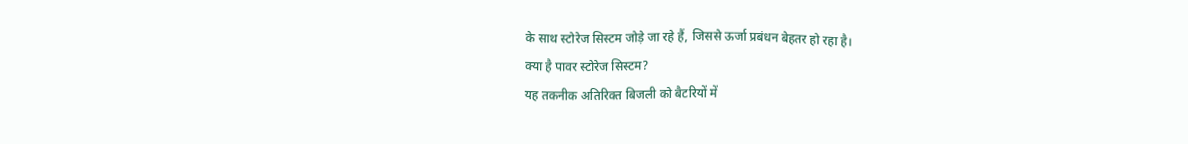के साथ स्टोरेज सिस्टम जोड़े जा रहे हैं, जिससे ऊर्जा प्रबंधन बेहतर हो रहा है।
क्या है पावर स्टोरेज सिस्टम?
यह तकनीक अतिरिक्त बिजली को बैटरियों में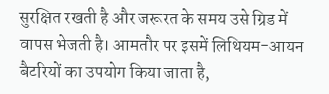सुरक्षित रखती है और जरूरत के समय उसे ग्रिड में वापस भेजती है। आमतौर पर इसमें लिथियम-आयन बैटरियों का उपयोग किया जाता है,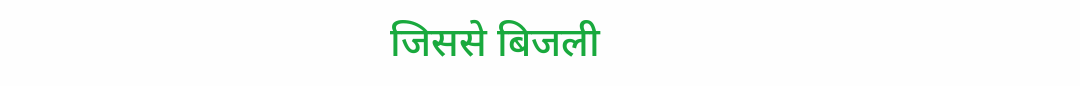जिससे बिजली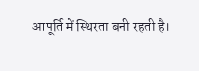आपूर्ति में स्थिरता बनी रहती है।